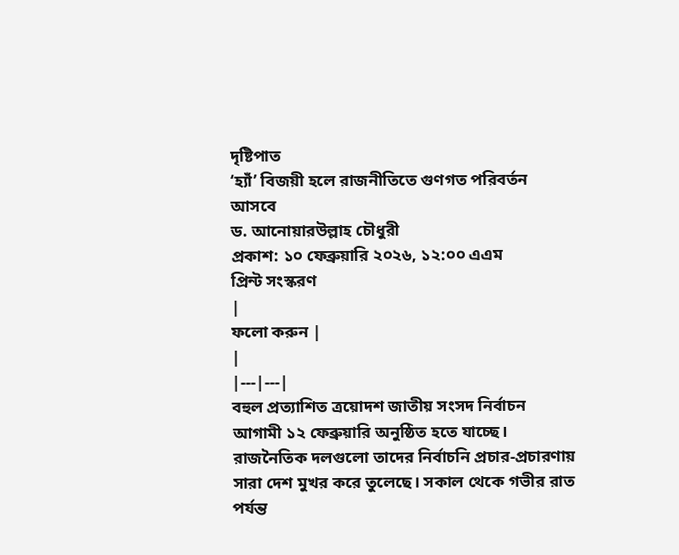দৃষ্টিপাত
‘হ্যাঁ’ বিজয়ী হলে রাজনীতিতে গুণগত পরিবর্তন আসবে
ড. আনোয়ারউল্লাহ চৌধুরী
প্রকাশ: ১০ ফেব্রুয়ারি ২০২৬, ১২:০০ এএম
প্রিন্ট সংস্করণ
|
ফলো করুন |
|
|---|---|
বহুল প্রত্যাশিত ত্রয়োদশ জাতীয় সংসদ নির্বাচন আগামী ১২ ফেব্রুয়ারি অনুষ্ঠিত হতে যাচ্ছে। রাজনৈতিক দলগুলো তাদের নির্বাচনি প্রচার-প্রচারণায় সারা দেশ মুখর করে তুলেছে। সকাল থেকে গভীর রাত পর্যন্ত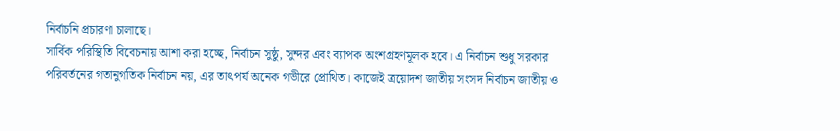নির্বাচনি প্রচারণা চালাছে।
সার্বিক পরিস্থিতি বিবেচনায় আশা করা হচ্ছে, নির্বাচন সুষ্ঠু, সুন্দর এবং ব্যাপক অংশগ্রহণমূলক হবে। এ নির্বাচন শুধু সরকার পরিবর্তনের গতানুগতিক নির্বাচন নয়, এর তাৎপর্য অনেক গভীরে প্রোথিত। কাজেই ত্রয়োদশ জাতীয় সংসদ নির্বাচন জাতীয় ও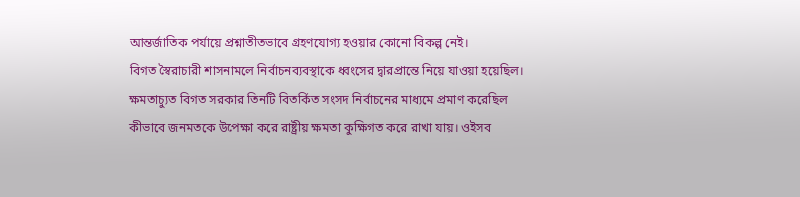আন্তর্জাতিক পর্যায়ে প্রশ্নাতীতভাবে গ্রহণযোগ্য হওয়ার কোনো বিকল্প নেই।
বিগত স্বৈরাচারী শাসনামলে নির্বাচনব্যবস্থাকে ধ্বংসের দ্বারপ্রান্তে নিয়ে যাওয়া হয়েছিল। ক্ষমতাচ্যুত বিগত সরকার তিনটি বিতর্কিত সংসদ নির্বাচনের মাধ্যমে প্রমাণ করেছিল কীভাবে জনমতকে উপেক্ষা করে রাষ্ট্রীয় ক্ষমতা কুক্ষিগত করে রাখা যায়। ওইসব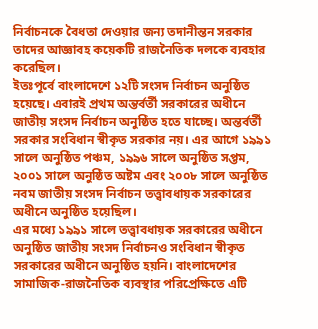নির্বাচনকে বৈধতা দেওয়ার জন্য তদানীন্তন সরকার তাদের আজ্ঞাবহ কয়েকটি রাজনৈতিক দলকে ব্যবহার করেছিল।
ইতঃপূর্বে বাংলাদেশে ১২টি সংসদ নির্বাচন অনুষ্ঠিত হয়েছে। এবারই প্রথম অন্তর্বর্তী সরকারের অধীনে জাতীয় সংসদ নির্বাচন অনুষ্ঠিত হতে যাচ্ছে। অন্তর্বর্তী সরকার সংবিধান স্বীকৃত সরকার নয়। এর আগে ১৯৯১ সালে অনুষ্ঠিত পঞ্চম, ১৯৯৬ সালে অনুষ্ঠিত সপ্তম, ২০০১ সালে অনুষ্ঠিত অষ্টম এবং ২০০৮ সালে অনুষ্ঠিত নবম জাতীয় সংসদ নির্বাচন তত্ত্বাবধায়ক সরকারের অধীনে অনুষ্ঠিত হয়েছিল।
এর মধ্যে ১৯৯১ সালে তত্ত্বাবধায়ক সরকারের অধীনে অনুষ্ঠিত জাতীয় সংসদ নির্বাচনও সংবিধান স্বীকৃত সরকারের অধীনে অনুষ্ঠিত হয়নি। বাংলাদেশের সামাজিক-রাজনৈতিক ব্যবস্থার পরিপ্রেক্ষিতে এটি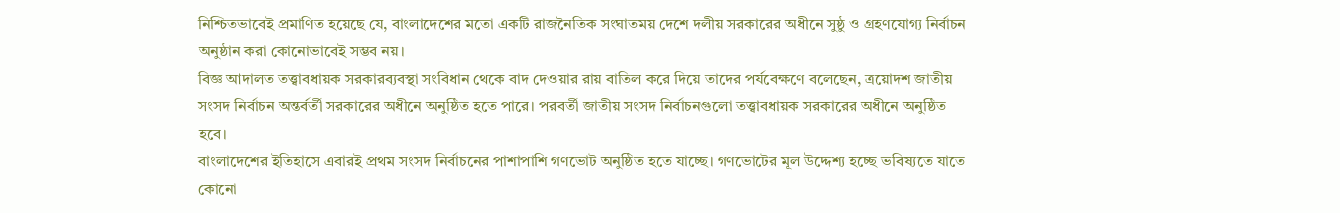নিশ্চিতভাবেই প্রমাণিত হয়েছে যে, বাংলাদেশের মতো একটি রাজনৈতিক সংঘাতময় দেশে দলীয় সরকারের অধীনে সুষ্ঠু ও গ্রহণযোগ্য নির্বাচন অনুষ্ঠান করা কোনোভাবেই সম্ভব নয়।
বিজ্ঞ আদালত তত্ত্বাবধায়ক সরকারব্যবস্থা সংবিধান থেকে বাদ দেওয়ার রায় বাতিল করে দিয়ে তাদের পর্যবেক্ষণে বলেছেন, ত্রয়োদশ জাতীয় সংসদ নির্বাচন অন্তর্বর্তী সরকারের অধীনে অনুষ্ঠিত হতে পারে। পরবর্তী জাতীয় সংসদ নির্বাচনগুলো তত্ত্বাবধায়ক সরকারের অধীনে অনুষ্ঠিত হবে।
বাংলাদেশের ইতিহাসে এবারই প্রথম সংসদ নির্বাচনের পাশাপাশি গণভোট অনুষ্ঠিত হতে যাচ্ছে। গণভোটের মূল উদ্দেশ্য হচ্ছে ভবিষ্যতে যাতে কোনো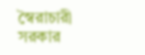স্বৈরাচারী সরকার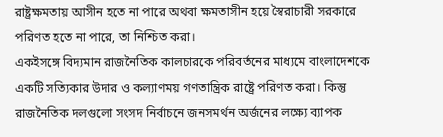রাষ্ট্রক্ষমতায় আসীন হতে না পারে অথবা ক্ষমতাসীন হয়ে স্বৈরাচারী সরকারে পরিণত হতে না পারে, তা নিশ্চিত করা।
একইসঙ্গে বিদ্যমান রাজনৈতিক কালচারকে পরিবর্তনের মাধ্যমে বাংলাদেশকে একটি সত্যিকার উদার ও কল্যাণময় গণতান্ত্রিক রাষ্ট্রে পরিণত করা। কিন্তু রাজনৈতিক দলগুলো সংসদ নির্বাচনে জনসমর্থন অর্জনের লক্ষ্যে ব্যাপক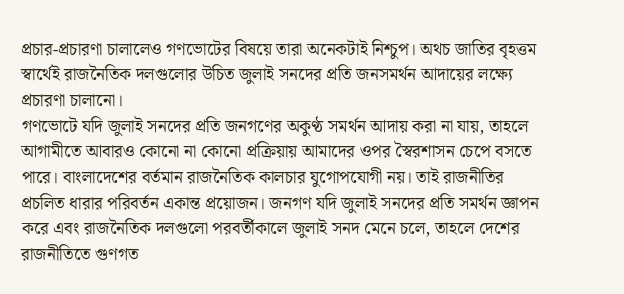প্রচার-প্রচারণা চালালেও গণভোটের বিষয়ে তারা অনেকটাই নিশ্চুপ। অথচ জাতির বৃহত্তম স্বার্থেই রাজনৈতিক দলগুলোর উচিত জুলাই সনদের প্রতি জনসমর্থন আদায়ের লক্ষ্যে প্রচারণা চালানো।
গণভোটে যদি জুলাই সনদের প্রতি জনগণের অকুণ্ঠ সমর্থন আদায় করা না যায়, তাহলে আগামীতে আবারও কোনো না কোনো প্রক্রিয়ায় আমাদের ওপর স্বৈরশাসন চেপে বসতে পারে। বাংলাদেশের বর্তমান রাজনৈতিক কালচার যুগোপযোগী নয়। তাই রাজনীতির প্রচলিত ধারার পরিবর্তন একান্ত প্রয়োজন। জনগণ যদি জুলাই সনদের প্রতি সমর্থন জ্ঞাপন করে এবং রাজনৈতিক দলগুলো পরবর্তীকালে জুলাই সনদ মেনে চলে, তাহলে দেশের রাজনীতিতে গুণগত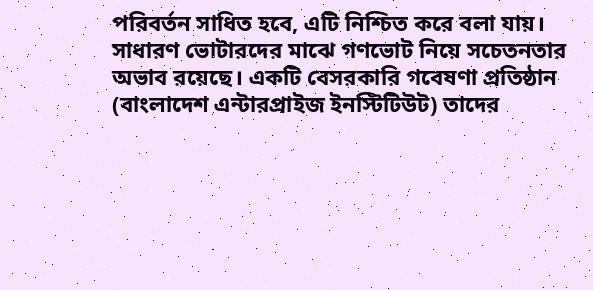পরিবর্তন সাধিত হবে, এটি নিশ্চিত করে বলা যায়।
সাধারণ ভোটারদের মাঝে গণভোট নিয়ে সচেতনতার অভাব রয়েছে। একটি বেসরকারি গবেষণা প্রতিষ্ঠান (বাংলাদেশ এন্টারপ্রাইজ ইনস্টিটিউট) তাদের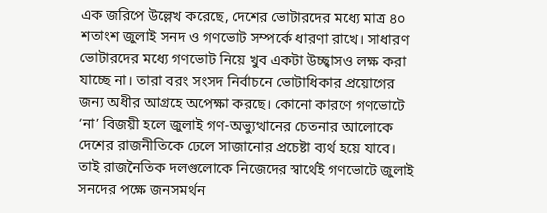এক জরিপে উল্লেখ করেছে, দেশের ভোটারদের মধ্যে মাত্র ৪০ শতাংশ জুলাই সনদ ও গণভোট সম্পর্কে ধারণা রাখে। সাধারণ ভোটারদের মধ্যে গণভোট নিয়ে খুব একটা উচ্ছ্বাসও লক্ষ করা যাচ্ছে না। তারা বরং সংসদ নির্বাচনে ভোটাধিকার প্রয়োগের জন্য অধীর আগ্রহে অপেক্ষা করছে। কোনো কারণে গণভোটে ‘না’ বিজয়ী হলে জুলাই গণ-অভ্যুত্থানের চেতনার আলোকে দেশের রাজনীতিকে ঢেলে সাজানোর প্রচেষ্টা ব্যর্থ হয়ে যাবে।
তাই রাজনৈতিক দলগুলোকে নিজেদের স্বার্থেই গণভোটে জুলাই সনদের পক্ষে জনসমর্থন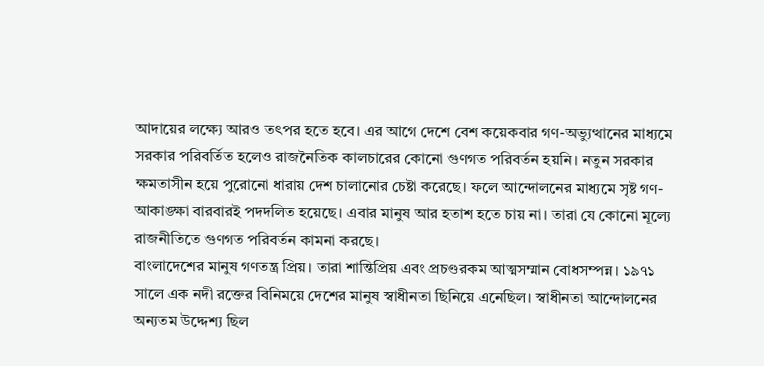আদায়ের লক্ষ্যে আরও তৎপর হতে হবে। এর আগে দেশে বেশ কয়েকবার গণ-অভ্যুত্থানের মাধ্যমে সরকার পরিবর্তিত হলেও রাজনৈতিক কালচারের কোনো গুণগত পরিবর্তন হয়নি। নতুন সরকার ক্ষমতাসীন হয়ে পুরোনো ধারায় দেশ চালানোর চেষ্টা করেছে। ফলে আন্দোলনের মাধ্যমে সৃষ্ট গণ-আকাঙ্ক্ষা বারবারই পদদলিত হয়েছে। এবার মানুষ আর হতাশ হতে চায় না। তারা যে কোনো মূল্যে রাজনীতিতে গুণগত পরিবর্তন কামনা করছে।
বাংলাদেশের মানুষ গণতন্ত্র প্রিয়। তারা শান্তিপ্রিয় এবং প্রচণ্ডরকম আত্মসম্মান বোধসম্পন্ন। ১৯৭১ সালে এক নদী রক্তের বিনিময়ে দেশের মানুষ স্বাধীনতা ছিনিয়ে এনেছিল। স্বাধীনতা আন্দোলনের অন্যতম উদ্দেশ্য ছিল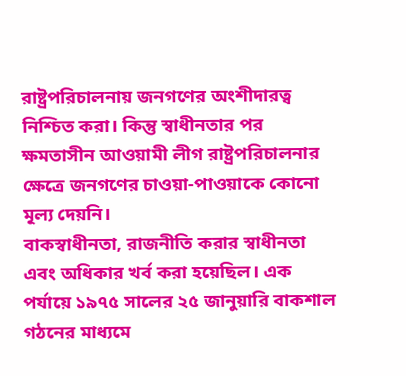রাষ্ট্রপরিচালনায় জনগণের অংশীদারত্ব নিশ্চিত করা। কিন্তু স্বাধীনতার পর ক্ষমতাসীন আওয়ামী লীগ রাষ্ট্রপরিচালনার ক্ষেত্রে জনগণের চাওয়া-পাওয়াকে কোনো মূল্য দেয়নি।
বাকস্বাধীনতা, রাজনীতি করার স্বাধীনতা এবং অধিকার খর্ব করা হয়েছিল। এক পর্যায়ে ১৯৭৫ সালের ২৫ জানুয়ারি বাকশাল গঠনের মাধ্যমে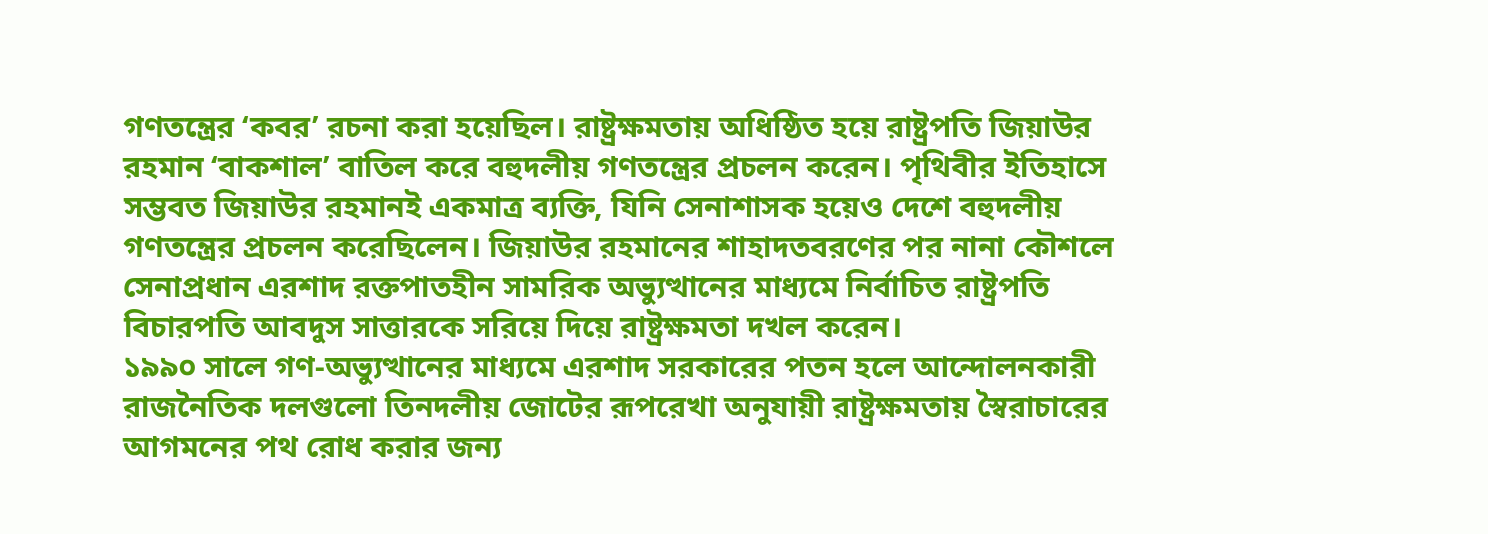গণতন্ত্রের ‘কবর’ রচনা করা হয়েছিল। রাষ্ট্রক্ষমতায় অধিষ্ঠিত হয়ে রাষ্ট্রপতি জিয়াউর রহমান ‘বাকশাল’ বাতিল করে বহুদলীয় গণতন্ত্রের প্রচলন করেন। পৃথিবীর ইতিহাসে সম্ভবত জিয়াউর রহমানই একমাত্র ব্যক্তি, যিনি সেনাশাসক হয়েও দেশে বহুদলীয় গণতন্ত্রের প্রচলন করেছিলেন। জিয়াউর রহমানের শাহাদতবরণের পর নানা কৌশলে সেনাপ্রধান এরশাদ রক্তপাতহীন সামরিক অভ্যুত্থানের মাধ্যমে নির্বাচিত রাষ্ট্রপতি বিচারপতি আবদুস সাত্তারকে সরিয়ে দিয়ে রাষ্ট্রক্ষমতা দখল করেন।
১৯৯০ সালে গণ-অভ্যুত্থানের মাধ্যমে এরশাদ সরকারের পতন হলে আন্দোলনকারী রাজনৈতিক দলগুলো তিনদলীয় জোটের রূপরেখা অনুযায়ী রাষ্ট্রক্ষমতায় স্বৈরাচারের আগমনের পথ রোধ করার জন্য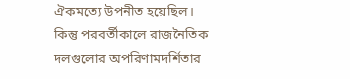ঐকমত্যে উপনীত হয়েছিল। কিন্তু পরবর্তীকালে রাজনৈতিক দলগুলোর অপরিণামদর্শিতার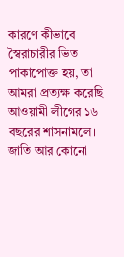কারণে কীভাবে স্বৈরাচারীর ভিত পাকাপোক্ত হয়, তা আমরা প্রত্যক্ষ করেছি আওয়ামী লীগের ১৬ বছরের শাসনামলে। জাতি আর কোনো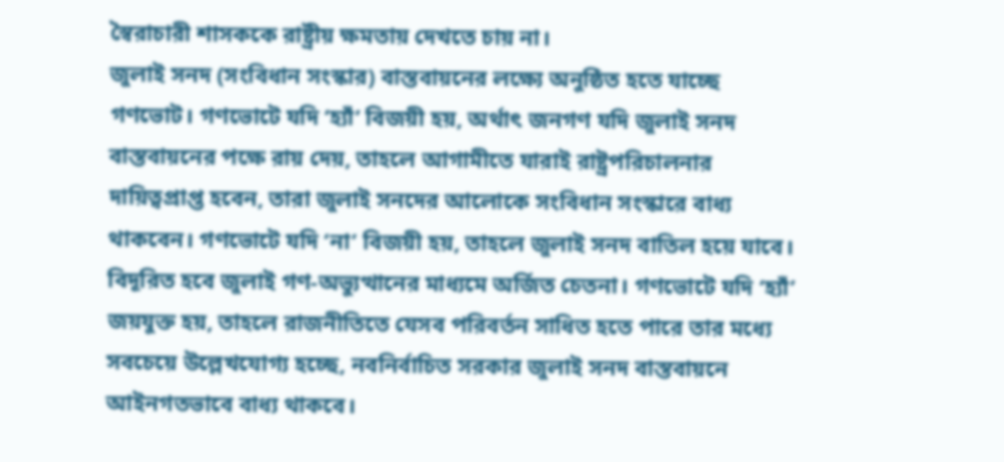স্বৈরাচারী শাসককে রাষ্ট্রীয় ক্ষমতায় দেখতে চায় না।
জুলাই সনদ (সংবিধান সংস্কার) বাস্তবায়নের লক্ষ্যে অনুষ্ঠিত হতে যাচ্ছে গণভোট। গণভোটে যদি ‘হ্যাঁ’ বিজয়ী হয়, অর্থাৎ জনগণ যদি জুলাই সনদ বাস্তবায়নের পক্ষে রায় দেয়, তাহলে আগামীতে যারাই রাষ্ট্রপরিচালনার দায়িত্বপ্রাপ্ত হবেন, তারা জুলাই সনদের আলোকে সংবিধান সংস্কারে বাধ্য থাকবেন। গণভোটে যদি ‘না’ বিজয়ী হয়, তাহলে জুলাই সনদ বাতিল হয়ে যাবে। বিদূরিত হবে জুলাই গণ-অভ্যুত্থানের মাধ্যমে অর্জিত চেতনা। গণভোটে যদি ‘হ্যাঁ’ জয়যুক্ত হয়, তাহলে রাজনীতিতে যেসব পরিবর্তন সাধিত হতে পারে তার মধ্যে সবচেয়ে উল্লেখযোগ্য হচ্ছে, নবনির্বাচিত সরকার জুলাই সনদ বাস্তবায়নে আইনগতভাবে বাধ্য থাকবে।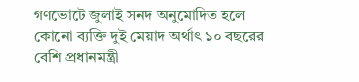গণভোটে জুলাই সনদ অনুমোদিত হলে কোনো ব্যক্তি দুই মেয়াদ অর্থাৎ ১০ বছরের বেশি প্রধানমন্ত্রী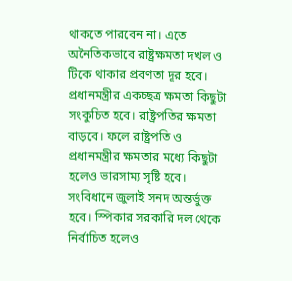থাকতে পারবেন না। এতে অনৈতিকভাবে রাষ্ট্রক্ষমতা দখল ও টিকে থাকার প্রবণতা দূর হবে। প্রধানমন্ত্রীর একচ্ছত্র ক্ষমতা কিছুটা সংকুচিত হবে। রাষ্ট্রপতির ক্ষমতা বাড়বে। ফলে রাষ্ট্রপতি ও প্রধানমন্ত্রীর ক্ষমতার মধ্যে কিছুটা হলেও ভারসাম্য সৃষ্টি হবে। সংবিধানে জুলাই সনদ অন্তর্ভুক্ত হবে। স্পিকার সরকারি দল থেকে নির্বাচিত হলেও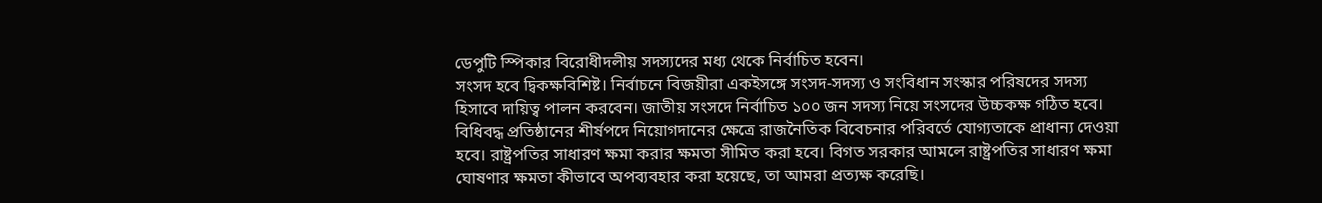ডেপুটি স্পিকার বিরোধীদলীয় সদস্যদের মধ্য থেকে নির্বাচিত হবেন।
সংসদ হবে দ্বিকক্ষবিশিষ্ট। নির্বাচনে বিজয়ীরা একইসঙ্গে সংসদ-সদস্য ও সংবিধান সংস্কার পরিষদের সদস্য হিসাবে দায়িত্ব পালন করবেন। জাতীয় সংসদে নির্বাচিত ১০০ জন সদস্য নিয়ে সংসদের উচ্চকক্ষ গঠিত হবে। বিধিবদ্ধ প্রতিষ্ঠানের শীর্ষপদে নিয়োগদানের ক্ষেত্রে রাজনৈতিক বিবেচনার পরিবর্তে যোগ্যতাকে প্রাধান্য দেওয়া হবে। রাষ্ট্রপতির সাধারণ ক্ষমা করার ক্ষমতা সীমিত করা হবে। বিগত সরকার আমলে রাষ্ট্রপতির সাধারণ ক্ষমা ঘোষণার ক্ষমতা কীভাবে অপব্যবহার করা হয়েছে, তা আমরা প্রত্যক্ষ করেছি।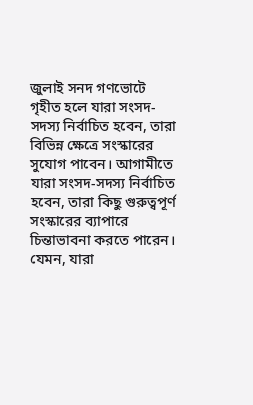জুলাই সনদ গণভোটে গৃহীত হলে যারা সংসদ-সদস্য নির্বাচিত হবেন, তারা বিভিন্ন ক্ষেত্রে সংস্কারের সুযোগ পাবেন। আগামীতে যারা সংসদ-সদস্য নির্বাচিত হবেন, তারা কিছু গুরুত্বপূর্ণ সংস্কারের ব্যাপারে চিন্তাভাবনা করতে পারেন। যেমন, যারা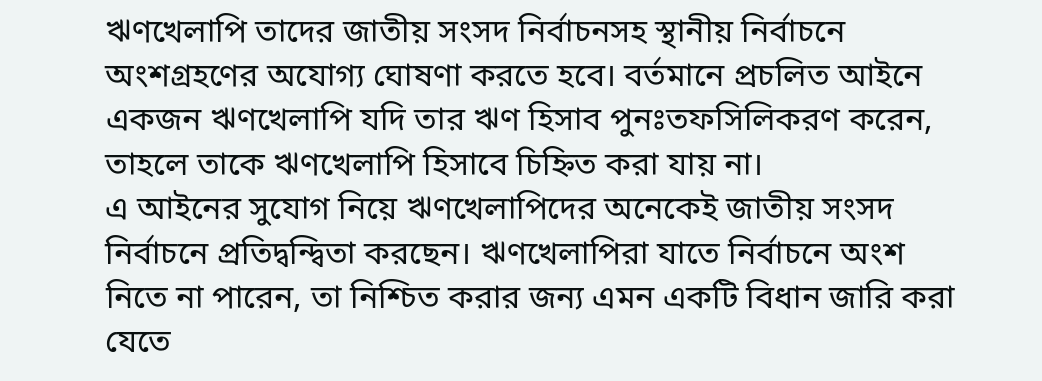ঋণখেলাপি তাদের জাতীয় সংসদ নির্বাচনসহ স্থানীয় নির্বাচনে অংশগ্রহণের অযোগ্য ঘোষণা করতে হবে। বর্তমানে প্রচলিত আইনে একজন ঋণখেলাপি যদি তার ঋণ হিসাব পুনঃতফসিলিকরণ করেন, তাহলে তাকে ঋণখেলাপি হিসাবে চিহ্নিত করা যায় না।
এ আইনের সুযোগ নিয়ে ঋণখেলাপিদের অনেকেই জাতীয় সংসদ নির্বাচনে প্রতিদ্বন্দ্বিতা করছেন। ঋণখেলাপিরা যাতে নির্বাচনে অংশ নিতে না পারেন, তা নিশ্চিত করার জন্য এমন একটি বিধান জারি করা যেতে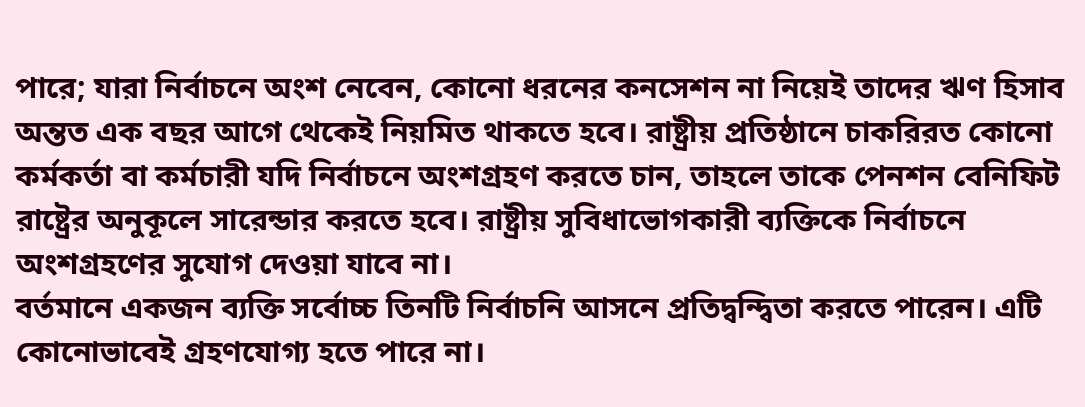পারে; যারা নির্বাচনে অংশ নেবেন, কোনো ধরনের কনসেশন না নিয়েই তাদের ঋণ হিসাব অন্তত এক বছর আগে থেকেই নিয়মিত থাকতে হবে। রাষ্ট্রীয় প্রতিষ্ঠানে চাকরিরত কোনো কর্মকর্তা বা কর্মচারী যদি নির্বাচনে অংশগ্রহণ করতে চান, তাহলে তাকে পেনশন বেনিফিট রাষ্ট্রের অনুকূলে সারেন্ডার করতে হবে। রাষ্ট্রীয় সুবিধাভোগকারী ব্যক্তিকে নির্বাচনে অংশগ্রহণের সুযোগ দেওয়া যাবে না।
বর্তমানে একজন ব্যক্তি সর্বোচ্চ তিনটি নির্বাচনি আসনে প্রতিদ্বন্দ্বিতা করতে পারেন। এটি কোনোভাবেই গ্রহণযোগ্য হতে পারে না।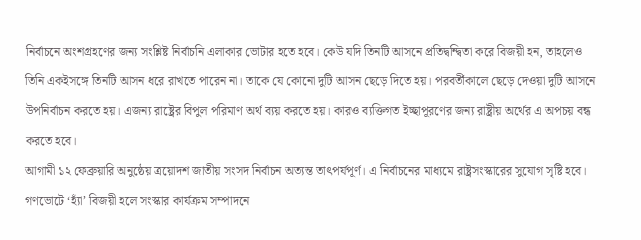নির্বাচনে অংশগ্রহণের জন্য সংশ্লিষ্ট নির্বাচনি এলাকার ভোটার হতে হবে। কেউ যদি তিনটি আসনে প্রতিদ্বন্দ্বিতা করে বিজয়ী হন, তাহলেও তিনি একইসঙ্গে তিনটি আসন ধরে রাখতে পারেন না। তাকে যে কোনো দুটি আসন ছেড়ে দিতে হয়। পরবর্তীকালে ছেড়ে দেওয়া দুটি আসনে উপনির্বাচন করতে হয়। এজন্য রাষ্ট্রের বিপুল পরিমাণ অর্থ ব্যয় করতে হয়। কারও ব্যক্তিগত ইচ্ছাপূরণের জন্য রাষ্ট্রীয় অর্থের এ অপচয় বন্ধ করতে হবে।
আগামী ১২ ফেব্রুয়ারি অনুষ্ঠেয় ত্রয়োদশ জাতীয় সংসদ নির্বাচন অত্যন্ত তাৎপর্যপূর্ণ। এ নির্বাচনের মাধ্যমে রাষ্ট্রসংস্কারের সুযোগ সৃষ্টি হবে। গণভোটে ‘হ্যাঁ’ বিজয়ী হলে সংস্কার কার্যক্রম সম্পাদনে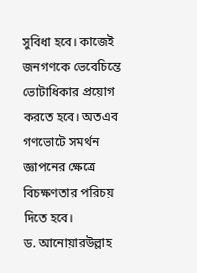সুবিধা হবে। কাজেই জনগণকে ভেবেচিন্তে ভোটাধিকার প্রয়োগ করতে হবে। অতএব গণভোটে সমর্থন জ্ঞাপনের ক্ষেত্রে বিচক্ষণতার পরিচয় দিতে হবে।
ড. আনোয়ারউল্লাহ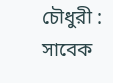চৌধুরী : সাবেক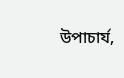উপাচার্য,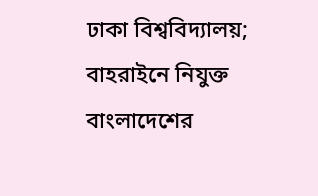ঢাকা বিশ্ববিদ্যালয়; বাহরাইনে নিযুক্ত বাংলাদেশের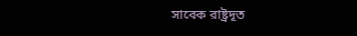সাবেক রাষ্ট্রদূত